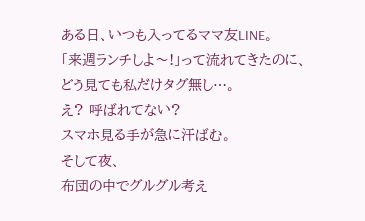ある日、いつも入ってるママ友LINE。
「来週ランチしよ〜!」って流れてきたのに、
どう見ても私だけタグ無し…。
え? 呼ばれてない?
スマホ見る手が急に汗ばむ。
そして夜、
布団の中でグルグル考え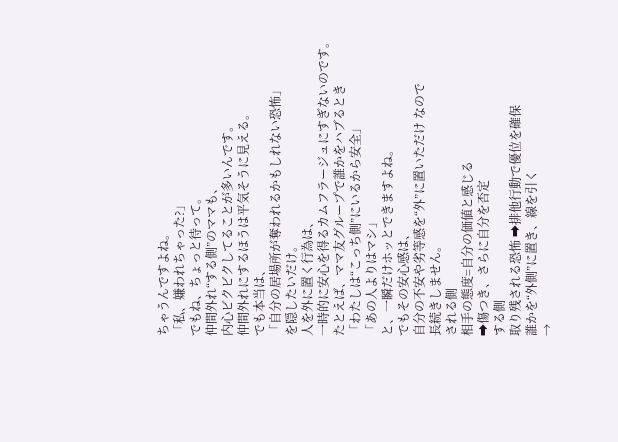ちゃうんですよね。
「私、嫌われちゃった?」
でもね、ちょっと待って。
仲間外れ“する側”のママも、
内心ビクビクしてることが多いんです。
仲間外れにするほうは平気そうに見える。
でも本当は、
「自分の居場所が奪われるかもしれない恐怖」
を隠したいだけ。
人を外に置く行為は、
一時的に安心を得るカムフラージュにすぎないのです。
たとえば、ママ友グループで誰かをハブるとき
「わたしは“こっち側”にいるから安全」
「あの人よりはマシ」
と、一瞬だけホッとできますよね。
でもその安心感は、
自分の不安や劣等感を“外”に置いただけ なので
長続きしません。
される側
相手の態度=自分の価値と感じる
➡傷つき、さらに自分を否定
する側
取り残される恐怖 ➡排他行動で優位を確保
誰かを“外側”に置き、線を引く
→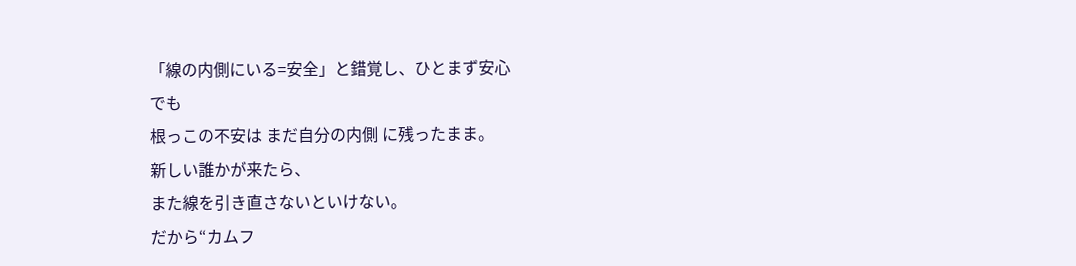「線の内側にいる=安全」と錯覚し、ひとまず安心
でも
根っこの不安は まだ自分の内側 に残ったまま。
新しい誰かが来たら、
また線を引き直さないといけない。
だから“カムフ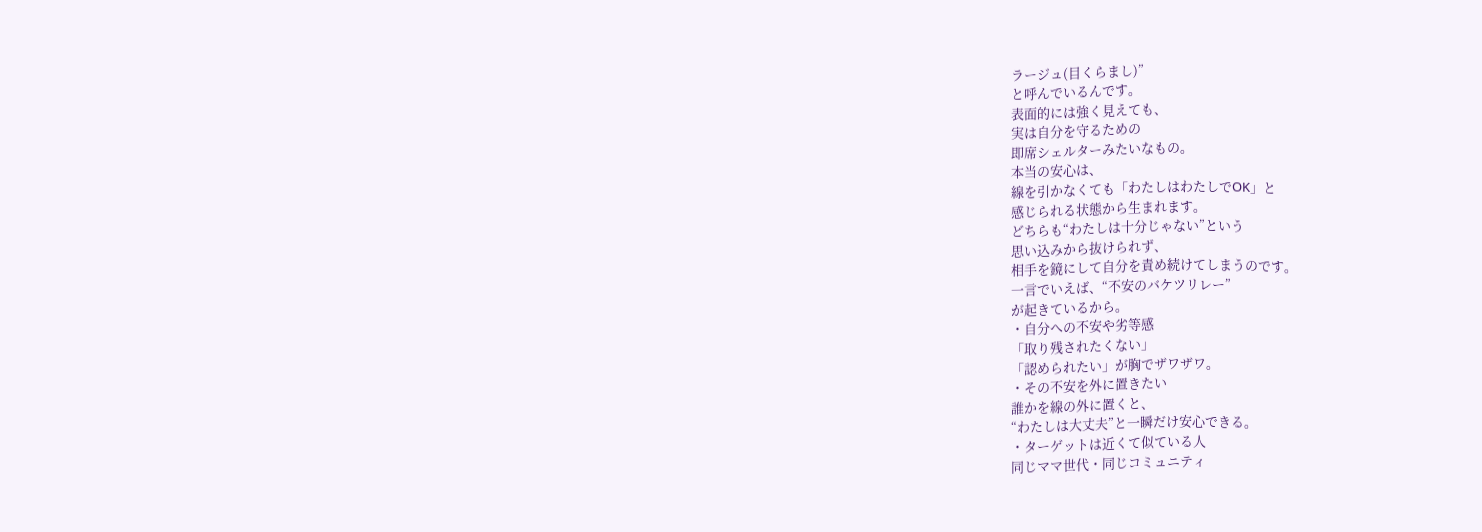ラージュ(目くらまし)”
と呼んでいるんです。
表面的には強く見えても、
実は自分を守るための
即席シェルターみたいなもの。
本当の安心は、
線を引かなくても「わたしはわたしでOK」と
感じられる状態から生まれます。
どちらも“わたしは十分じゃない”という
思い込みから抜けられず、
相手を鏡にして自分を責め続けてしまうのです。
一言でいえば、“不安のバケツリレー”
が起きているから。
・自分への不安や劣等感
「取り残されたくない」
「認められたい」が胸でザワザワ。
・その不安を外に置きたい
誰かを線の外に置くと、
“わたしは大丈夫”と一瞬だけ安心できる。
・ターゲットは近くて似ている人
同じママ世代・同じコミュニティ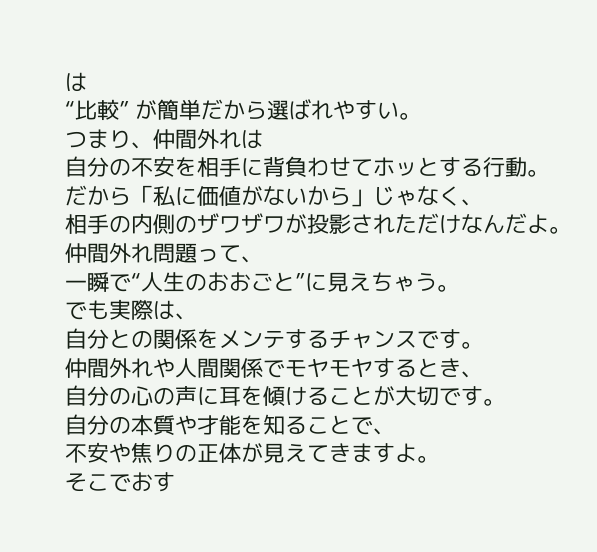は
“比較” が簡単だから選ばれやすい。
つまり、仲間外れは
自分の不安を相手に背負わせてホッとする行動。
だから「私に価値がないから」じゃなく、
相手の内側のザワザワが投影されただけなんだよ。
仲間外れ問題って、
一瞬で“人生のおおごと”に見えちゃう。
でも実際は、
自分との関係をメンテするチャンスです。
仲間外れや人間関係でモヤモヤするとき、
自分の心の声に耳を傾けることが大切です。
自分の本質や才能を知ることで、
不安や焦りの正体が見えてきますよ。
そこでおす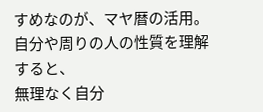すめなのが、マヤ暦の活用。
自分や周りの人の性質を理解すると、
無理なく自分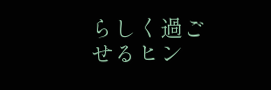らしく過ごせるヒン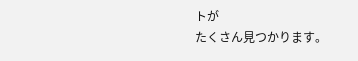トが
たくさん見つかります。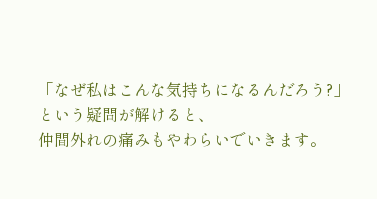「なぜ私はこんな気持ちになるんだろう?」
という疑問が解けると、
仲間外れの痛みもやわらいでいきます。